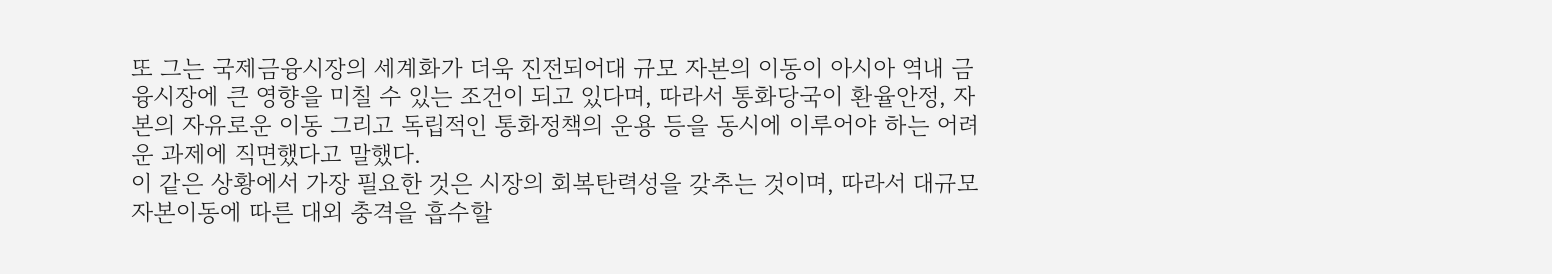또 그는 국제금융시장의 세계화가 더욱 진전되어대 규모 자본의 이동이 아시아 역내 금융시장에 큰 영향을 미칠 수 있는 조건이 되고 있다며, 따라서 통화당국이 환율안정, 자본의 자유로운 이동 그리고 독립적인 통화정책의 운용 등을 동시에 이루어야 하는 어려운 과제에 직면했다고 말했다.
이 같은 상황에서 가장 필요한 것은 시장의 회복탄력성을 갖추는 것이며, 따라서 대규모 자본이동에 따른 대외 충격을 흡수할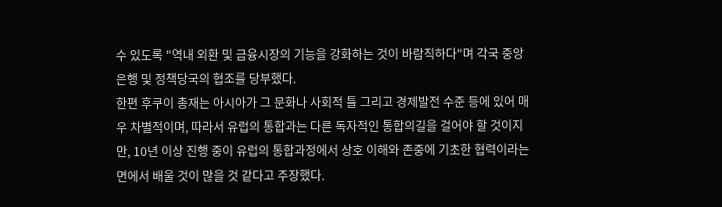수 있도록 "역내 외환 및 금융시장의 기능을 강화하는 것이 바람직하다"며 각국 중앙은행 및 정책당국의 협조를 당부했다.
한편 후쿠이 총재는 아시아가 그 문화나 사회적 틀 그리고 경제발전 수준 등에 있어 매우 차별적이며, 따라서 유럽의 통합과는 다른 독자적인 통합의길을 걸어야 할 것이지만, 10년 이상 진행 중이 유럽의 통합과정에서 상호 이해와 존중에 기초한 협력이라는 면에서 배울 것이 많을 것 같다고 주장했다.